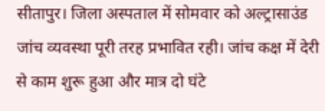सीतापुर। जिला अस्पताल में सोमवार को अल्ट्रासाउंड जांच व्यवस्था पूरी तरह प्रभावित रही। जांच कक्ष में देरी से काम शुरू हुआ और मात्र दो घंटे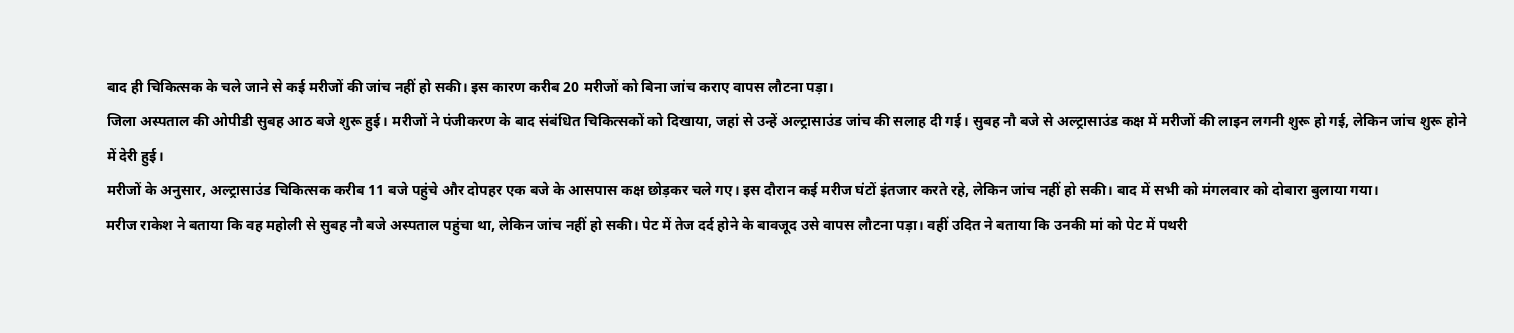बाद ही चिकित्सक के चले जाने से कई मरीजों की जांच नहीं हो सकी। इस कारण करीब 20 मरीजों को बिना जांच कराए वापस लौटना पड़ा।
जिला अस्पताल की ओपीडी सुबह आठ बजे शुरू हुई। मरीजों ने पंजीकरण के बाद संबंधित चिकित्सकों को दिखाया, जहां से उन्हें अल्ट्रासाउंड जांच की सलाह दी गई। सुबह नौ बजे से अल्ट्रासाउंड कक्ष में मरीजों की लाइन लगनी शुरू हो गई, लेकिन जांच शुरू होने में देरी हुई।
मरीजों के अनुसार, अल्ट्रासाउंड चिकित्सक करीब 11 बजे पहुंचे और दोपहर एक बजे के आसपास कक्ष छोड़कर चले गए। इस दौरान कई मरीज घंटों इंतजार करते रहे, लेकिन जांच नहीं हो सकी। बाद में सभी को मंगलवार को दोबारा बुलाया गया।
मरीज राकेश ने बताया कि वह महोली से सुबह नौ बजे अस्पताल पहुंचा था, लेकिन जांच नहीं हो सकी। पेट में तेज दर्द होने के बावजूद उसे वापस लौटना पड़ा। वहीं उदित ने बताया कि उनकी मां को पेट में पथरी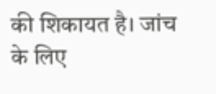की शिकायत है। जांच के लिए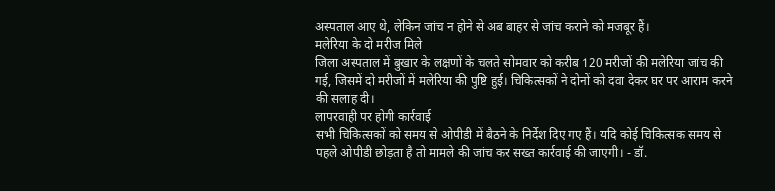अस्पताल आए थे, लेकिन जांच न होने से अब बाहर से जांच कराने को मजबूर हैं।
मलेरिया के दो मरीज मिले
जिला अस्पताल में बुखार के लक्षणों के चलते सोमवार को करीब 120 मरीजों की मलेरिया जांच की गई, जिसमें दो मरीजों में मलेरिया की पुष्टि हुई। चिकित्सकों ने दोनों को दवा देकर घर पर आराम करने की सलाह दी।
लापरवाही पर होगी कार्रवाई
सभी चिकित्सकों को समय से ओपीडी में बैठने के निर्देश दिए गए हैं। यदि कोई चिकित्सक समय से पहले ओपीडी छोड़ता है तो मामले की जांच कर सख्त कार्रवाई की जाएगी। - डॉ.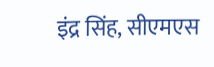इंद्र सिंह, सीएमएस